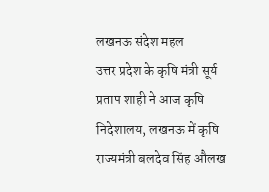लखनऊ संदेश महल
उत्तर प्रदेश के कृषि मंत्री सूर्य प्रताप शाही ने आज कृषि निदेशालय, लखनऊ में कृषि राज्यमंत्री बलदेव सिंह औलख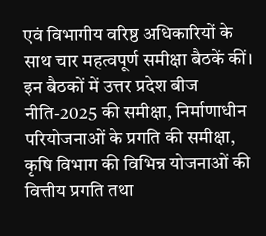एवं विभागीय वरिष्ठ अधिकारियों के साथ चार महत्वपूर्ण समीक्षा बैठकें कीं। इन बैठकों में उत्तर प्रदेश बीज नीति-2025 की समीक्षा, निर्माणाधीन परियोजनाओं के प्रगति की समीक्षा, कृषि विभाग की विभिन्न योजनाओं की वित्तीय प्रगति तथा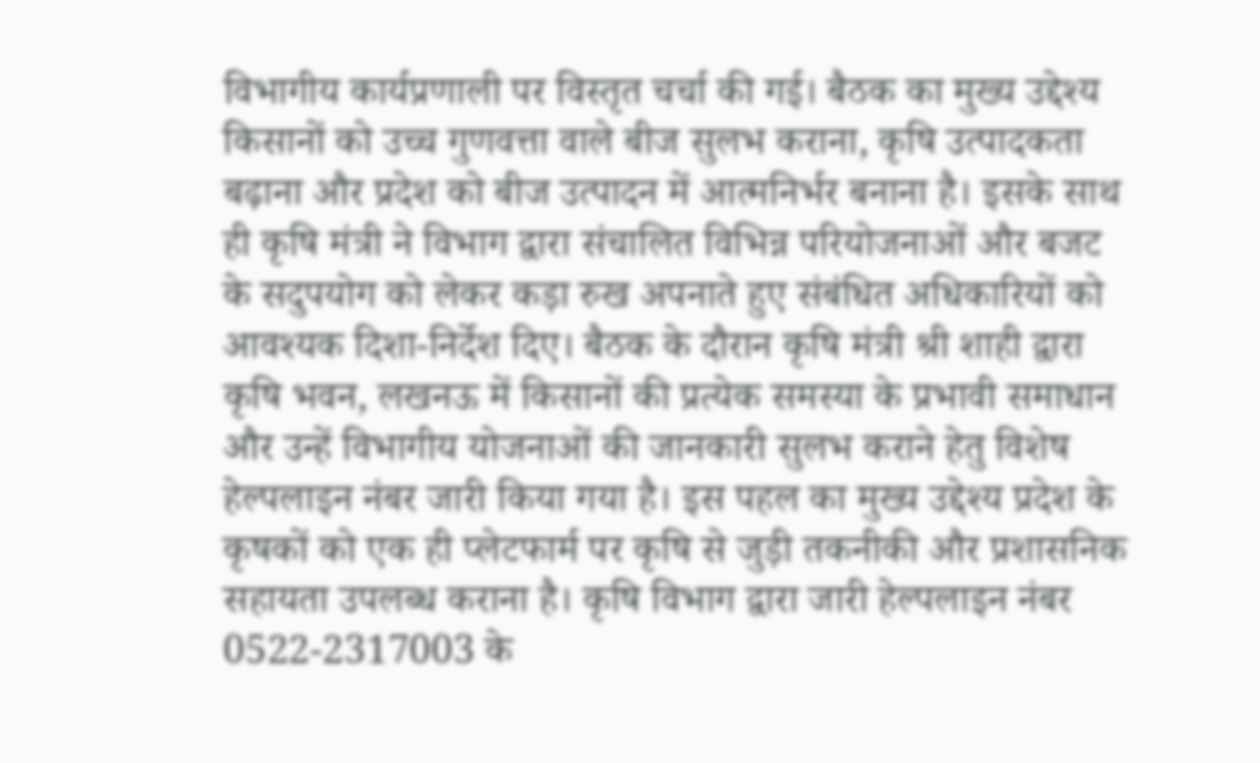विभागीय कार्यप्रणाली पर विस्तृत चर्चा की गई। बैठक का मुख्य उद्देश्य किसानों को उच्च गुणवत्ता वाले बीज सुलभ कराना, कृषि उत्पादकता बढ़ाना और प्रदेश को बीज उत्पादन में आत्मनिर्भर बनाना है। इसके साथ ही कृषि मंत्री ने विभाग द्वारा संचालित विभिन्न परियोजनाओं और बजट के सदुपयोग को लेकर कड़ा रुख अपनाते हुए संबंधित अधिकारियों को आवश्यक दिशा-निर्देश दिए। बैठक के दौरान कृषि मंत्री श्री शाही द्वारा कृषि भवन, लखनऊ में किसानों की प्रत्येक समस्या के प्रभावी समाधान और उन्हें विभागीय योजनाओं की जानकारी सुलभ कराने हेतु विशेष हेल्पलाइन नंबर जारी किया गया है। इस पहल का मुख्य उद्देश्य प्रदेश के कृषकों को एक ही प्लेटफार्म पर कृषि से जुड़ी तकनीकी और प्रशासनिक सहायता उपलब्ध कराना है। कृषि विभाग द्वारा जारी हेल्पलाइन नंबर 0522-2317003 के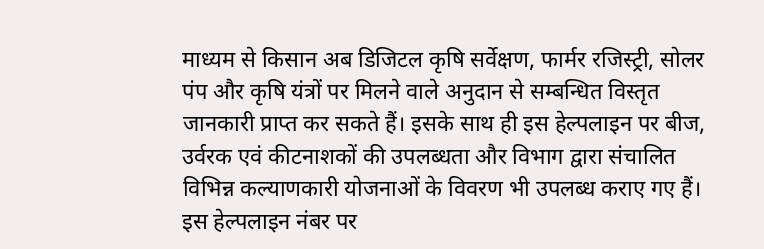माध्यम से किसान अब डिजिटल कृषि सर्वेक्षण, फार्मर रजिस्ट्री, सोलर पंप और कृषि यंत्रों पर मिलने वाले अनुदान से सम्बन्धित विस्तृत जानकारी प्राप्त कर सकते हैं। इसके साथ ही इस हेल्पलाइन पर बीज, उर्वरक एवं कीटनाशकों की उपलब्धता और विभाग द्वारा संचालित विभिन्न कल्याणकारी योजनाओं के विवरण भी उपलब्ध कराए गए हैं। इस हेल्पलाइन नंबर पर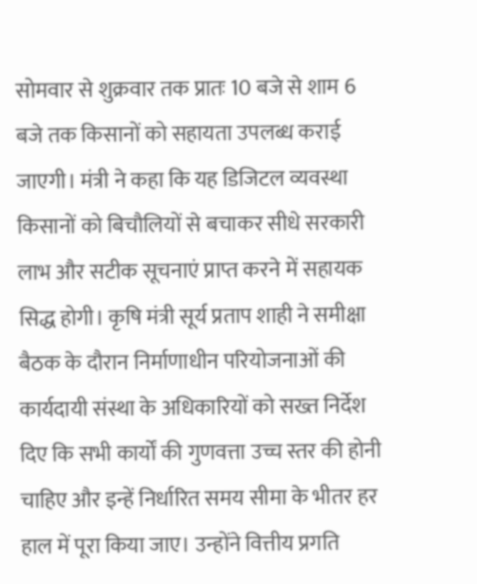सोमवार से शुक्रवार तक प्रातः 10 बजे से शाम 6 बजे तक किसानों को सहायता उपलब्ध कराई जाएगी। मंत्री ने कहा कि यह डिजिटल व्यवस्था किसानों को बिचौलियों से बचाकर सीधे सरकारी लाभ और सटीक सूचनाएं प्राप्त करने में सहायक सिद्ध होगी। कृषि मंत्री सूर्य प्रताप शाही ने समीक्षा बैठक के दौरान निर्माणाधीन परियोजनाओं की कार्यदायी संस्था के अधिकारियों को सख्त निर्देश दिए कि सभी कार्यों की गुणवत्ता उच्च स्तर की होनी चाहिए और इन्हें निर्धारित समय सीमा के भीतर हर हाल में पूरा किया जाए। उन्होंने वित्तीय प्रगति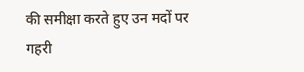की समीक्षा करते हुए उन मदों पर गहरी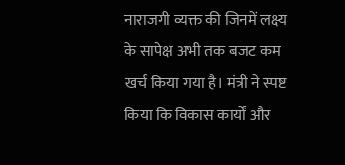नाराजगी व्यक्त की जिनमें लक्ष्य के सापेक्ष अभी तक बजट कम खर्च किया गया है। मंत्री ने स्पष्ट किया कि विकास कार्यों और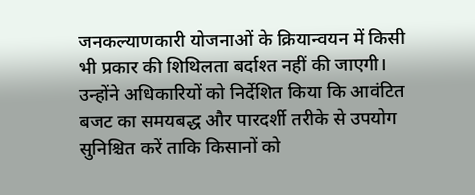जनकल्याणकारी योजनाओं के क्रियान्वयन में किसी भी प्रकार की शिथिलता बर्दाश्त नहीं की जाएगी। उन्होंने अधिकारियों को निर्देशित किया कि आवंटित बजट का समयबद्ध और पारदर्शी तरीके से उपयोग सुनिश्चित करें ताकि किसानों को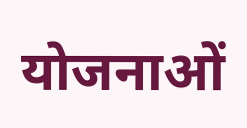योजनाओं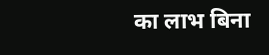का लाभ बिना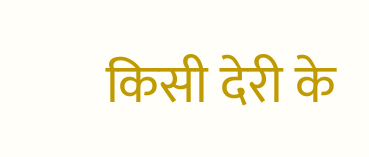किसी देरी के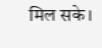मिल सके।